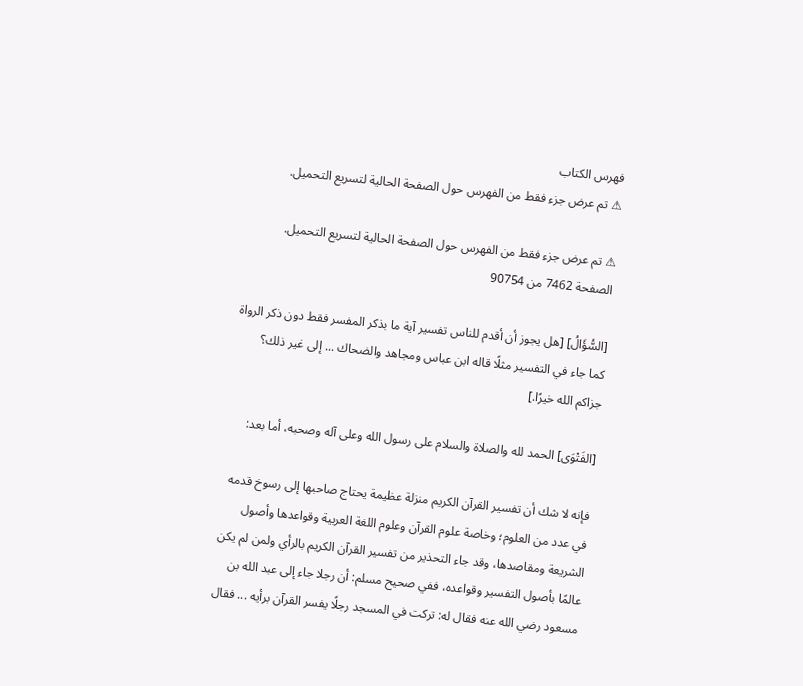فهرس الكتاب
⚠ تم عرض جزء فقط من الفهرس حول الصفحة الحالية لتسريع التحميل.

⚠ تم عرض جزء فقط من الفهرس حول الصفحة الحالية لتسريع التحميل.
الصفحة 7462 من 90754

[السُّؤَالُ] [هل يجوز أن أقدم للناس تفسير آية ما بذكر المفسر فقط دون ذكر الرواة كما جاء في التفسير مثلًا قاله ابن عباس ومجاهد والضحاك ... إلى غير ذلك؟ جزاكم الله خيرًا.]

[الفَتْوَى] الحمد لله والصلاة والسلام على رسول الله وعلى آله وصحبه، أما بعد:

فإنه لا شك أن تفسير القرآن الكريم منزلة عظيمة يحتاج صاحبها إلى رسوخ قدمه في عدد من العلوم؛ وخاصة علوم القرآن وعلوم اللغة العربية وقواعدها وأصول الشريعة ومقاصدها، وقد جاء التحذير من تفسير القرآن الكريم بالرأي ولمن لم يكن عالمًا بأصول التفسير وقواعده، ففي صحيح مسلم: أن رجلا جاء إلى عبد الله بن مسعود رضي الله عنه فقال له: تركت في المسجد رجلًا يفسر القرآن برأيه ... فقال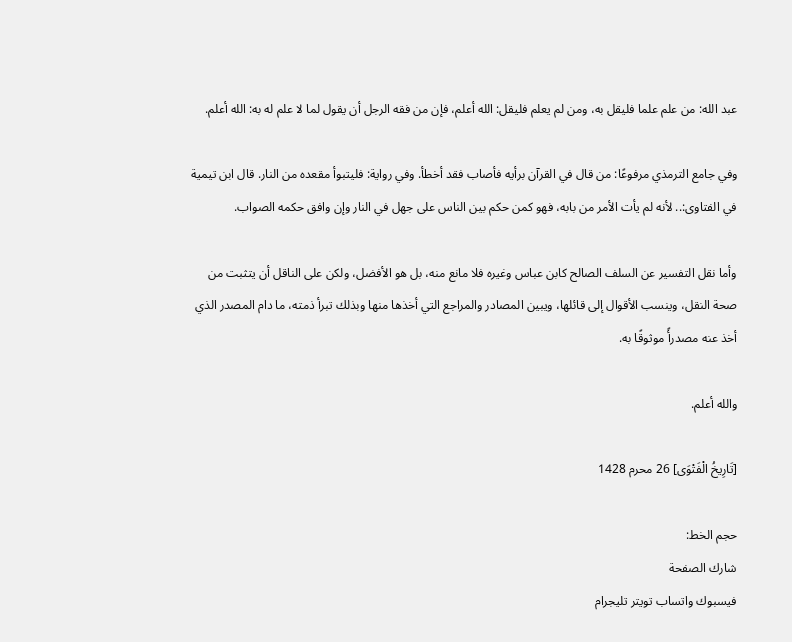عبد الله: من علم علما فليقل به، ومن لم يعلم فليقل: الله أعلم، فإن من فقه الرجل أن يقول لما لا علم له به: الله أعلم.

وفي جامع الترمذي مرفوعًا: من قال في القرآن برأيه فأصاب فقد أخطأ. وفي رواية: فليتبوأ مقعده من النار. قال ابن تيمية في الفتاوى:.. لأنه لم يأت الأمر من بابه، فهو كمن حكم بين الناس على جهل في النار وإن وافق حكمه الصواب.

وأما نقل التفسير عن السلف الصالح كابن عباس وغيره فلا مانع منه، بل هو الأفضل، ولكن على الناقل أن يتثبت من صحة النقل، وينسب الأقوال إلى قائلها، ويبين المصادر والمراجع التي أخذها منها وبذلك تبرأ ذمته، ما دام المصدر الذي أخذ عنه مصدرأً موثوقًا به.

والله أعلم.

[تَارِيخُ الْفَتْوَى] 26 محرم 1428

حجم الخط:
شارك الصفحة
فيسبوك واتساب تويتر تليجرام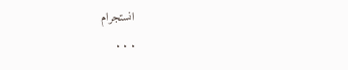انستجرام
. . .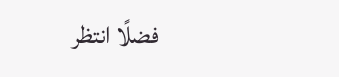فضلًا انتظر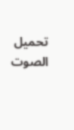تحميل الصوت